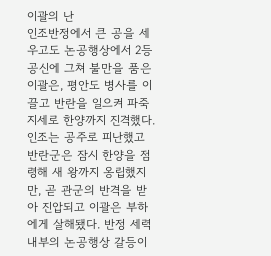이괄의 난
인조반정에서 큰 공을 세우고도 논공행상에서 2등 공신에 그쳐 불만을 품은 이괄은, 평안도 병사를 이끌고 반란을 일으켜 파죽지세로 한양까지 진격했다. 인조는 공주로 피난했고 반란군은 잠시 한양을 점령해 새 왕까지 옹립했지만, 곧 관군의 반격을 받아 진압되고 이괄은 부하에게 살해됐다. 반정 세력 내부의 논공행상 갈등이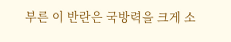부른 이 반란은 국방력을 크게 소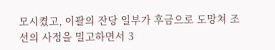모시켰고, 이괄의 잔당 일부가 후금으로 도망쳐 조선의 사정을 밀고하면서 3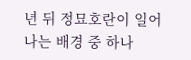년 뒤 정묘호란이 일어나는 배경 중 하나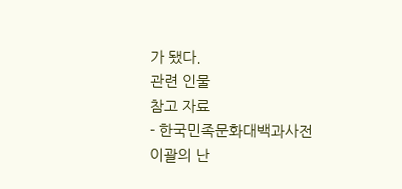가 됐다.
관련 인물
참고 자료
- 한국민족문화대백과사전 이괄의 난